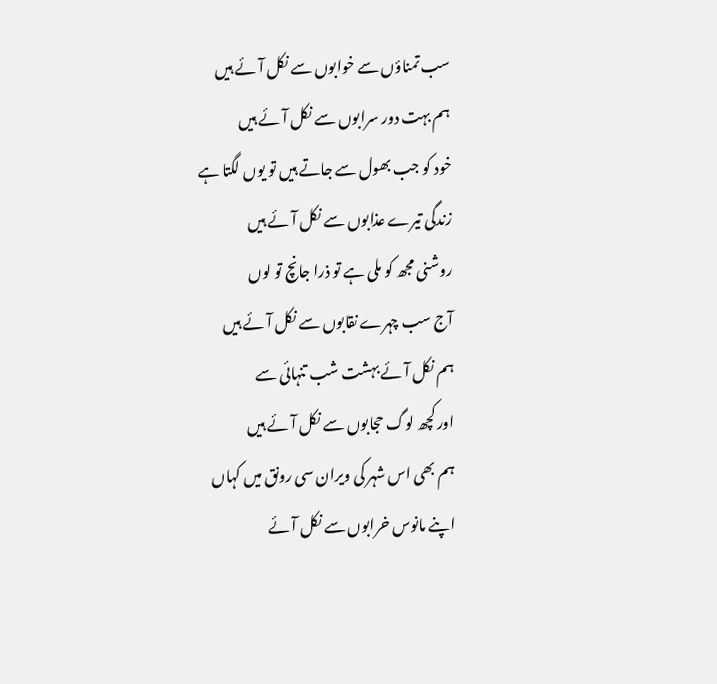سب تمناؤں سے خوابوں سے نکل آئے ہیں
ہم بہت دور سرابوں سے نکل آئے ہیں
خود کو جب بھول سے جاتے ہیں تو یوں لگتا ہے
زندگی تیرے عذابوں سے نکل آئے ہیں
روشنی مجھ کو ملی ہے تو ذرا جانچ تو لوں
آج سب چہرے نقابوں سے نکل آئے ہیں
ہم نکل آئے بہشت شب تنہائی سے
اور کچھ لوگ حجابوں سے نکل آئے ہیں
ہم بھی اس شہر کی ویران سی رونق میں کہاں
اپنے مانوس خرابوں سے نکل آئے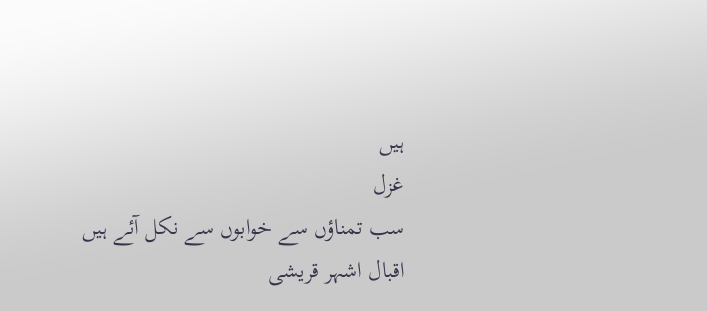ہیں
غزل
سب تمناؤں سے خوابوں سے نکل آئے ہیں
اقبال اشہر قریشی